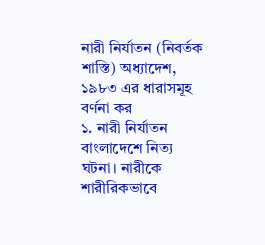নারী নির্যাতন (নিবর্তক শাস্তি) অধ্যাদেশ, ১৯৮৩ এর ধারাসমূহ বর্ণনা কর
১. নারী নির্যাতন বাংলাদেশে নিত্য ঘটনা। নারীকে শারীরিকভাবে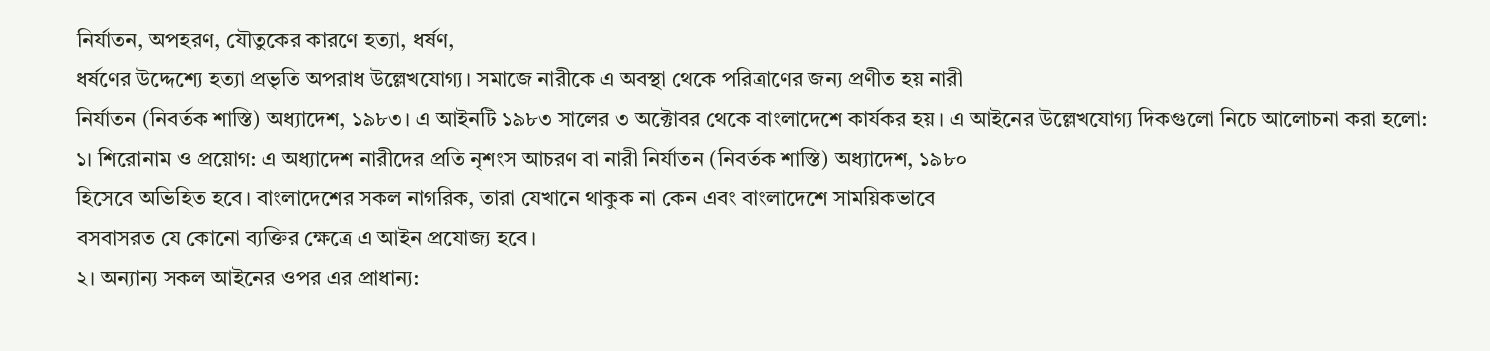নির্যাতন, অপহরণ, যৌতুকের কারণে হত্যা, ধর্ষণ,
ধর্ষণের উদ্দেশ্যে হত্যা প্রভৃতি অপরাধ উল্লেখযোগ্য। সমাজে নারীকে এ অবস্থা থেকে পরিত্রাণের জন্য প্রণীত হয় নারী
নির্যাতন (নিবর্তক শাস্তি) অধ্যাদেশ, ১৯৮৩। এ আইনটি ১৯৮৩ সালের ৩ অক্টোবর থেকে বাংলাদেশে কার্যকর হয়। এ আইনের উল্লেখযোগ্য দিকগুলো নিচে আলোচনা করা হলো:
১। শিরোনাম ও প্রয়োগ: এ অধ্যাদেশ নারীদের প্রতি নৃশংস আচরণ বা নারী নির্যাতন (নিবর্তক শাস্তি) অধ্যাদেশ, ১৯৮০
হিসেবে অভিহিত হবে। বাংলাদেশের সকল নাগরিক, তারা যেখানে থাকুক না কেন এবং বাংলাদেশে সাময়িকভাবে
বসবাসরত যে কোনো ব্যক্তির ক্ষেত্রে এ আইন প্রযোজ্য হবে।
২। অন্যান্য সকল আইনের ওপর এর প্রাধান্য: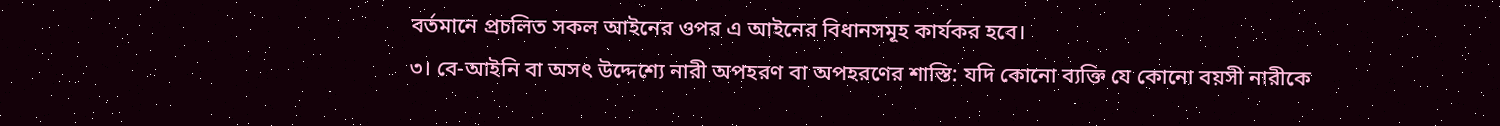বর্তমানে প্রচলিত সকল আইনের ওপর এ আইনের বিধানসমূহ কার্যকর হবে।
৩। বে-আইনি বা অসৎ উদ্দেশ্যে নারী অপহরণ বা অপহরণের শাস্তি: যদি কোনো ব্যক্তি যে কোনো বয়সী নারীকে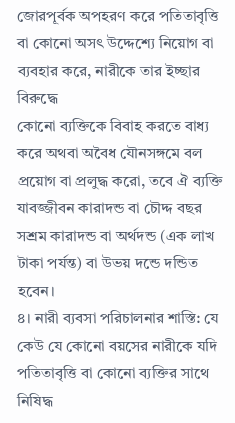জোরপূর্বক অপহরণ করে পতিতাবৃত্তি বা কোনো অসৎ উদ্দেশ্যে নিয়োগ বা ব্যবহার করে, নারীকে তার ইচ্ছার বিরুদ্ধে
কোনো ব্যক্তিকে বিবাহ করতে বাধ্য করে অথবা অবৈধ যৌনসঙ্গমে বল প্রয়োগ বা প্রলুদ্ধ করো, তবে ঐ ব্যক্তি
যাবজ্জীবন কারাদন্ড বা চৌদ্দ বছর সশ্রম কারাদন্ড বা অর্থদন্ড (এক লাখ টাকা পর্যন্ত) বা উভয় দন্ডে দন্ডিত হবেন।
৪। নারী ব্যবসা পরিচালনার শাস্তি: যে কেউ যে কোনো বয়সের নারীকে যদি পতিতাবৃত্তি বা কোনো ব্যক্তির সাথে নিষিদ্ধ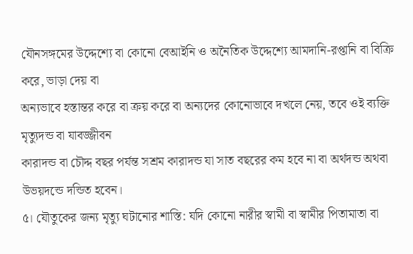যৌনসঙ্গমের উদ্দেশ্যে বা কোনো বেআইনি ও অনৈতিক উদ্দেশ্যে আমদানি-রপ্তানি বা বিক্রি করে, ভাড়া দেয় বা
অন্যভাবে হস্তান্তর করে বা ক্রয় করে বা অন্যদের কোনোভাবে দখলে নেয়, তবে ওই ব্যক্তি মৃত্যুদন্ড বা যাবজ্জীবন
কারাদন্ড বা চৌদ্দ বছর পর্যন্ত সশ্রম কারাদন্ড যা সাত বছরের কম হবে না বা অর্থদন্ড অথবা উভয়দন্ডে দন্ডিত হবেন।
৫। যৌতুকের জন্য মৃত্যু ঘটানোর শাস্তি: যদি কোনো নারীর স্বামী বা স্বামীর পিতামাতা বা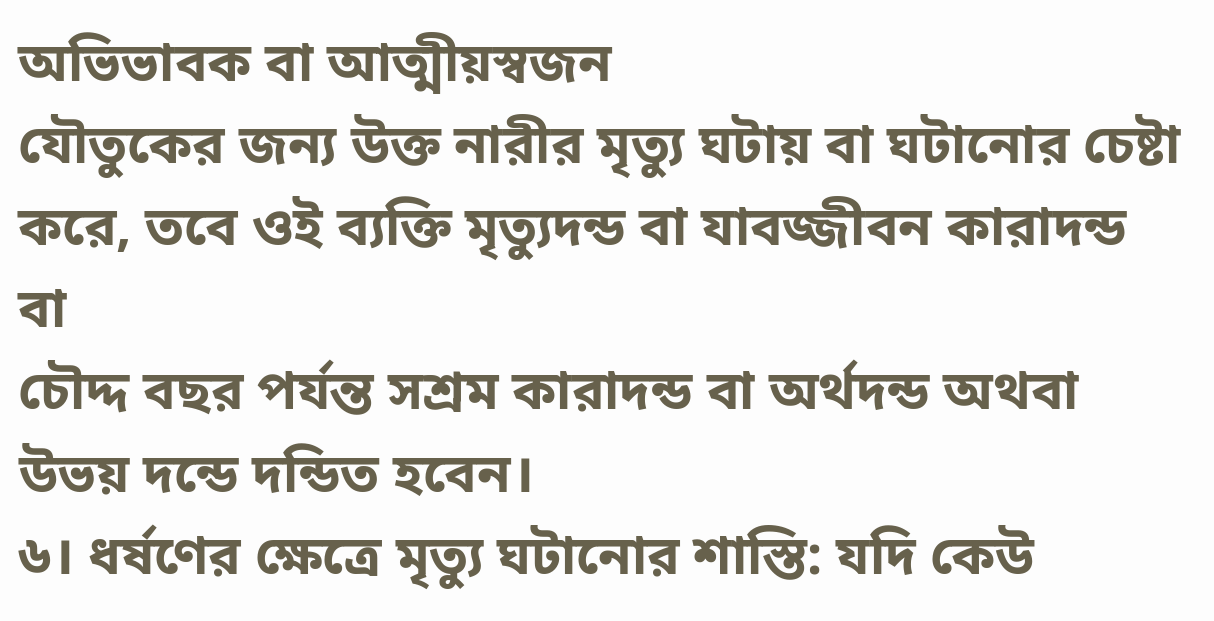অভিভাবক বা আত্মীয়স্বজন
যৌতুকের জন্য উক্ত নারীর মৃত্যু ঘটায় বা ঘটানোর চেষ্টা করে, তবে ওই ব্যক্তি মৃত্যুদন্ড বা যাবজ্জীবন কারাদন্ড বা
চৌদ্দ বছর পর্যন্ত সশ্রম কারাদন্ড বা অর্থদন্ড অথবা উভয় দন্ডে দন্ডিত হবেন।
৬। ধর্ষণের ক্ষেত্রে মৃত্যু ঘটানোর শাস্তি: যদি কেউ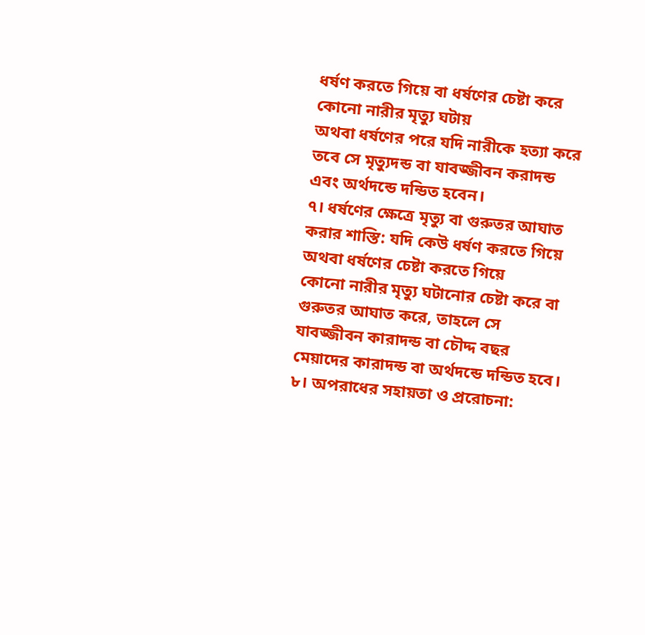ধর্ষণ করতে গিয়ে বা ধর্ষণের চেষ্টা করে কোনো নারীর মৃত্যু ঘটায়
অথবা ধর্ষণের পরে যদি নারীকে হত্যা করে তবে সে মৃত্যুদন্ড বা যাবজ্জীবন করাদন্ড এবং অর্থদন্ডে দন্ডিত হবেন।
৭। ধর্ষণের ক্ষেত্রে মৃত্যু বা গুরুতর আঘাত করার শাস্তি: যদি কেউ ধর্ষণ করতে গিয়ে অথবা ধর্ষণের চেষ্টা করতে গিয়ে
কোনো নারীর মৃত্যু ঘটানোর চেষ্টা করে বা গুরুতর আঘাত করে, তাহলে সে যাবজ্জীবন কারাদন্ড বা চৌদ্দ বছর মেয়াদের কারাদন্ড বা অর্থদন্ডে দন্ডিত হবে।
৮। অপরাধের সহায়তা ও প্ররোচনা: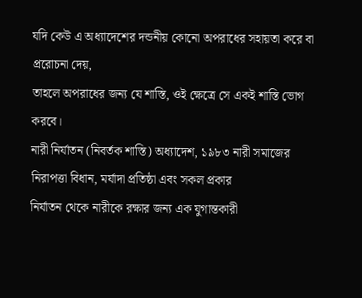যদি কেউ এ অধ্যাদেশের দন্ডনীয় কোনো অপরাধের সহায়তা করে বা প্ররোচনা দেয়,
তাহলে অপরাধের জন্য যে শাস্তি, ওই ক্ষেত্রে সে একই শাস্তি ভোগ করবে।
নারী নির্যাতন (নিবর্তক শাস্তি) অধ্যাদেশ, ১৯৮৩ নারী সমাজের নিরাপত্তা বিধান, মর্যাদা প্রতিষ্ঠা এবং সকল প্রকার
নির্যাতন থেকে নারীকে রক্ষার জন্য এক যুগান্তকারী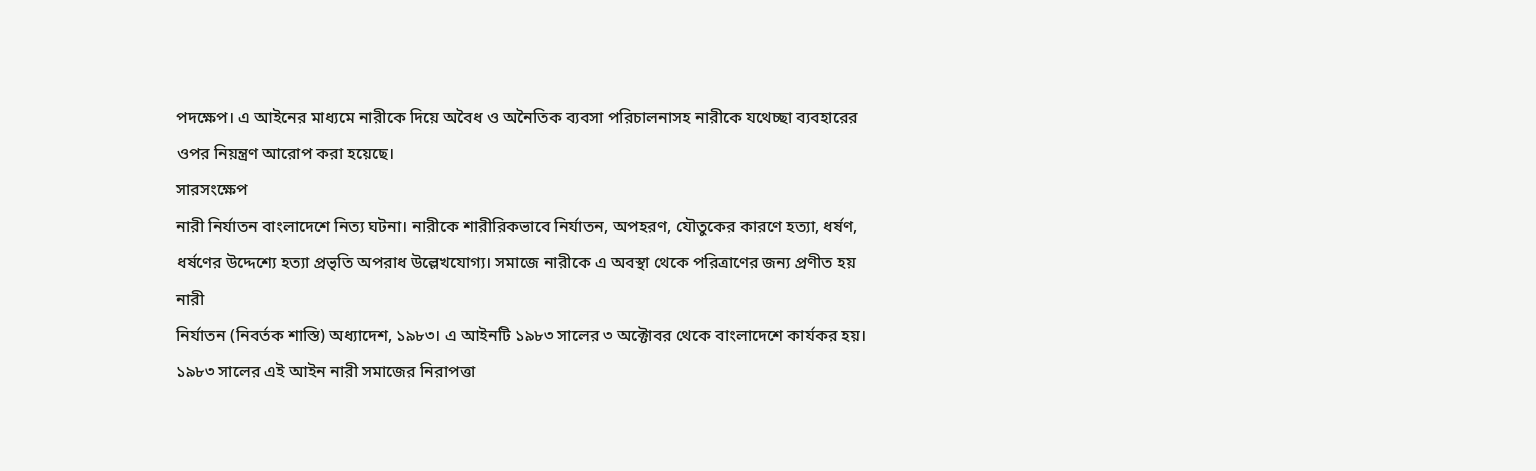পদক্ষেপ। এ আইনের মাধ্যমে নারীকে দিয়ে অবৈধ ও অনৈতিক ব্যবসা পরিচালনাসহ নারীকে যথেচ্ছা ব্যবহারের ওপর নিয়ন্ত্রণ আরোপ করা হয়েছে।
সারসংক্ষেপ
নারী নির্যাতন বাংলাদেশে নিত্য ঘটনা। নারীকে শারীরিকভাবে নির্যাতন, অপহরণ, যৌতুকের কারণে হত্যা, ধর্ষণ,
ধর্ষণের উদ্দেশ্যে হত্যা প্রভৃতি অপরাধ উল্লেখযোগ্য। সমাজে নারীকে এ অবস্থা থেকে পরিত্রাণের জন্য প্রণীত হয় নারী
নির্যাতন (নিবর্তক শাস্তি) অধ্যাদেশ, ১৯৮৩। এ আইনটি ১৯৮৩ সালের ৩ অক্টোবর থেকে বাংলাদেশে কার্যকর হয়।
১৯৮৩ সালের এই আইন নারী সমাজের নিরাপত্তা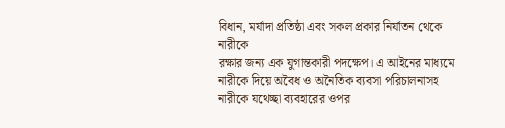বিধান, মর্যাদা প্রতিষ্ঠা এবং সকল প্রকার নির্যাতন থেকে নারীকে
রক্ষার জন্য এক যুগান্তকারী পদক্ষেপ। এ আইনের মাধ্যমে নারীকে দিয়ে অবৈধ ও অনৈতিক ব্যবসা পরিচালনাসহ নারীকে যথেচ্ছা ব্যবহারের ওপর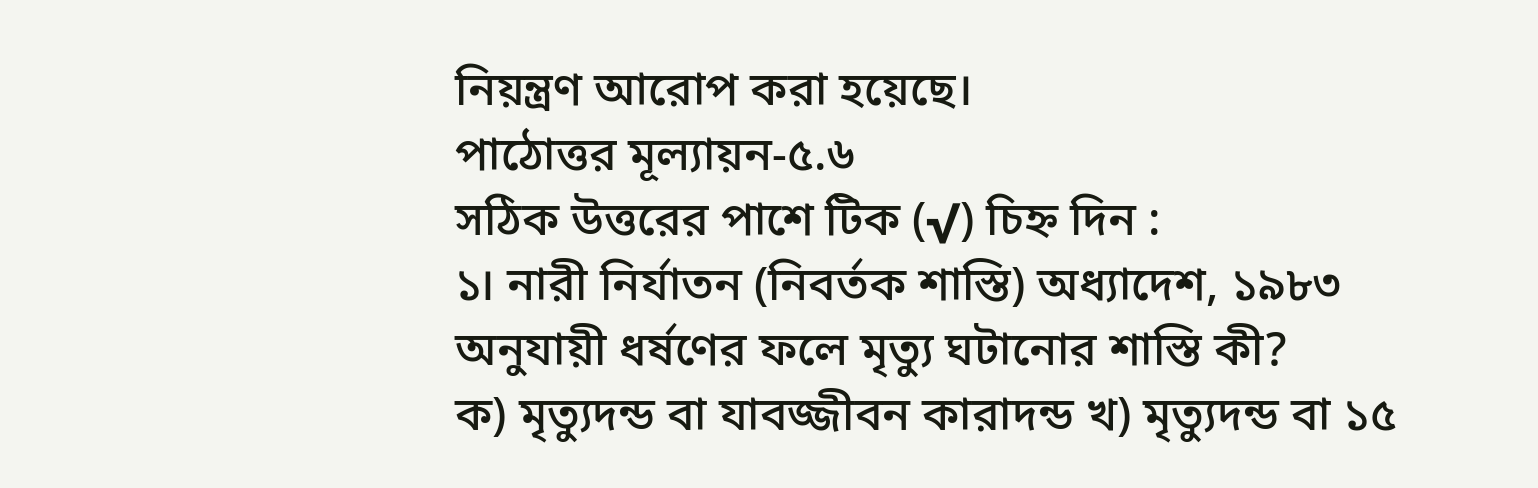নিয়ন্ত্রণ আরোপ করা হয়েছে।
পাঠোত্তর মূল্যায়ন-৫.৬
সঠিক উত্তরের পাশে টিক (√) চিহ্ন দিন :
১। নারী নির্যাতন (নিবর্তক শাস্তি) অধ্যাদেশ, ১৯৮৩ অনুযায়ী ধর্ষণের ফলে মৃত্যু ঘটানোর শাস্তি কী?
ক) মৃত্যুদন্ড বা যাবজ্জীবন কারাদন্ড খ) মৃত্যুদন্ড বা ১৫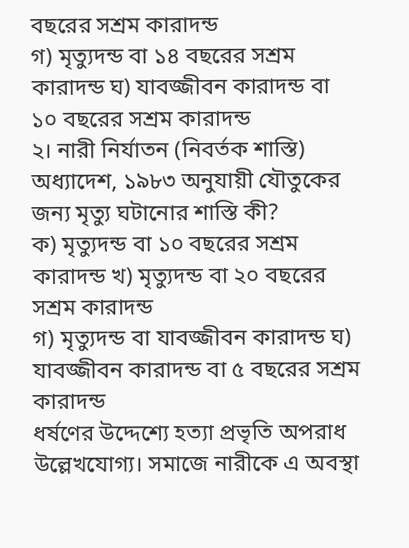বছরের সশ্রম কারাদন্ড
গ) মৃত্যুদন্ড বা ১৪ বছরের সশ্রম কারাদন্ড ঘ) যাবজ্জীবন কারাদন্ড বা ১০ বছরের সশ্রম কারাদন্ড
২। নারী নির্যাতন (নিবর্তক শাস্তি) অধ্যাদেশ, ১৯৮৩ অনুযায়ী যৌতুকের জন্য মৃত্যু ঘটানোর শাস্তি কী?
ক) মৃত্যুদন্ড বা ১০ বছরের সশ্রম কারাদন্ড খ) মৃত্যুদন্ড বা ২০ বছরের সশ্রম কারাদন্ড
গ) মৃত্যুদন্ড বা যাবজ্জীবন কারাদন্ড ঘ) যাবজ্জীবন কারাদন্ড বা ৫ বছরের সশ্রম কারাদন্ড
ধর্ষণের উদ্দেশ্যে হত্যা প্রভৃতি অপরাধ উল্লেখযোগ্য। সমাজে নারীকে এ অবস্থা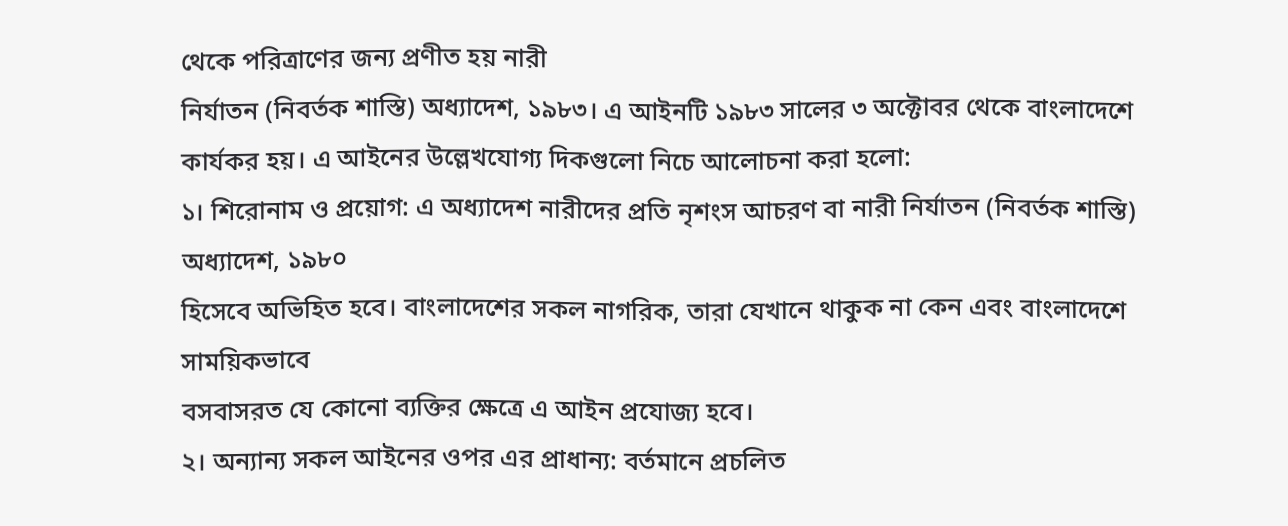থেকে পরিত্রাণের জন্য প্রণীত হয় নারী
নির্যাতন (নিবর্তক শাস্তি) অধ্যাদেশ, ১৯৮৩। এ আইনটি ১৯৮৩ সালের ৩ অক্টোবর থেকে বাংলাদেশে কার্যকর হয়। এ আইনের উল্লেখযোগ্য দিকগুলো নিচে আলোচনা করা হলো:
১। শিরোনাম ও প্রয়োগ: এ অধ্যাদেশ নারীদের প্রতি নৃশংস আচরণ বা নারী নির্যাতন (নিবর্তক শাস্তি) অধ্যাদেশ, ১৯৮০
হিসেবে অভিহিত হবে। বাংলাদেশের সকল নাগরিক, তারা যেখানে থাকুক না কেন এবং বাংলাদেশে সাময়িকভাবে
বসবাসরত যে কোনো ব্যক্তির ক্ষেত্রে এ আইন প্রযোজ্য হবে।
২। অন্যান্য সকল আইনের ওপর এর প্রাধান্য: বর্তমানে প্রচলিত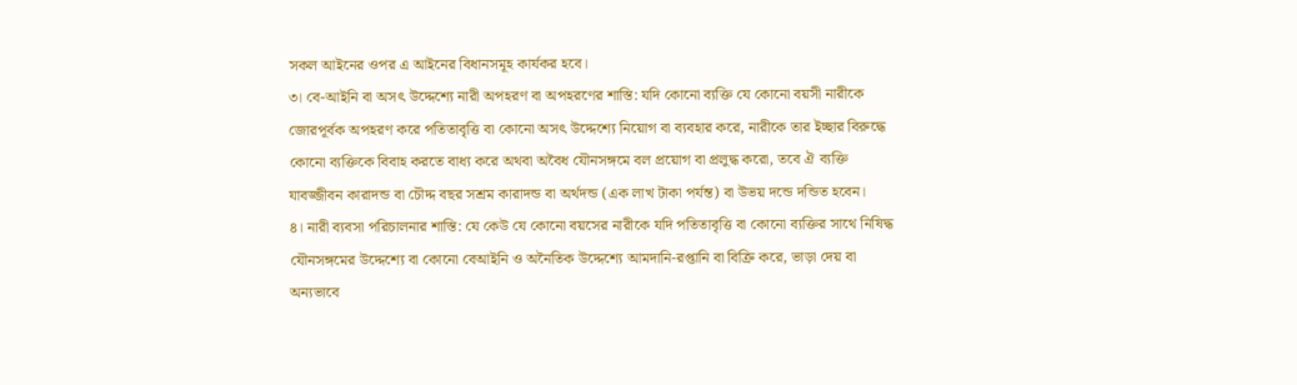সকল আইনের ওপর এ আইনের বিধানসমূহ কার্যকর হবে।
৩। বে-আইনি বা অসৎ উদ্দেশ্যে নারী অপহরণ বা অপহরণের শাস্তি: যদি কোনো ব্যক্তি যে কোনো বয়সী নারীকে
জোরপূর্বক অপহরণ করে পতিতাবৃত্তি বা কোনো অসৎ উদ্দেশ্যে নিয়োগ বা ব্যবহার করে, নারীকে তার ইচ্ছার বিরুদ্ধে
কোনো ব্যক্তিকে বিবাহ করতে বাধ্য করে অথবা অবৈধ যৌনসঙ্গমে বল প্রয়োগ বা প্রলুদ্ধ করো, তবে ঐ ব্যক্তি
যাবজ্জীবন কারাদন্ড বা চৌদ্দ বছর সশ্রম কারাদন্ড বা অর্থদন্ড (এক লাখ টাকা পর্যন্ত) বা উভয় দন্ডে দন্ডিত হবেন।
৪। নারী ব্যবসা পরিচালনার শাস্তি: যে কেউ যে কোনো বয়সের নারীকে যদি পতিতাবৃত্তি বা কোনো ব্যক্তির সাথে নিষিদ্ধ
যৌনসঙ্গমের উদ্দেশ্যে বা কোনো বেআইনি ও অনৈতিক উদ্দেশ্যে আমদানি-রপ্তানি বা বিক্রি করে, ভাড়া দেয় বা
অন্যভাবে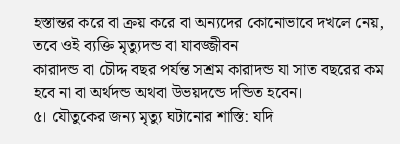হস্তান্তর করে বা ক্রয় করে বা অন্যদের কোনোভাবে দখলে নেয়, তবে ওই ব্যক্তি মৃত্যুদন্ড বা যাবজ্জীবন
কারাদন্ড বা চৌদ্দ বছর পর্যন্ত সশ্রম কারাদন্ড যা সাত বছরের কম হবে না বা অর্থদন্ড অথবা উভয়দন্ডে দন্ডিত হবেন।
৫। যৌতুকের জন্য মৃত্যু ঘটানোর শাস্তি: যদি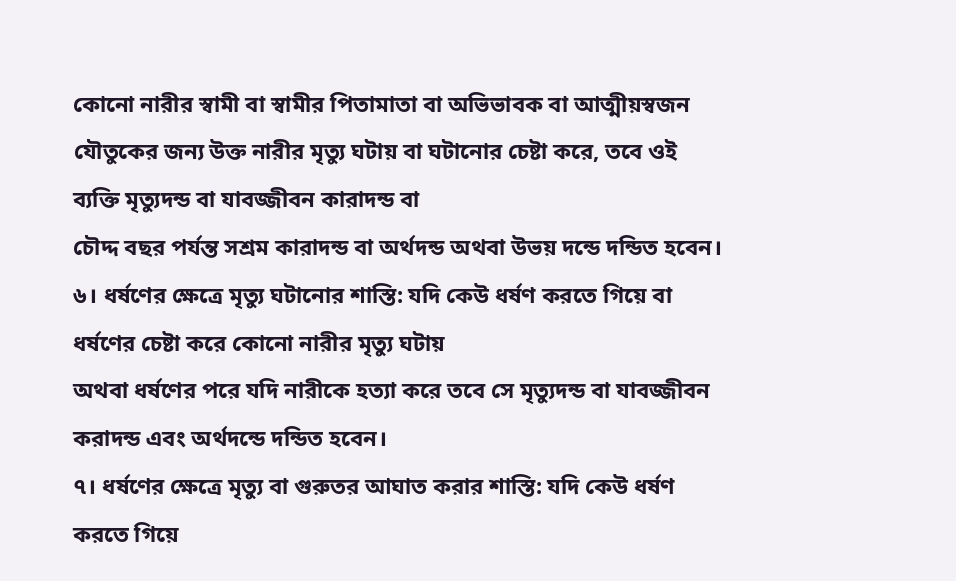কোনো নারীর স্বামী বা স্বামীর পিতামাতা বা অভিভাবক বা আত্মীয়স্বজন
যৌতুকের জন্য উক্ত নারীর মৃত্যু ঘটায় বা ঘটানোর চেষ্টা করে, তবে ওই ব্যক্তি মৃত্যুদন্ড বা যাবজ্জীবন কারাদন্ড বা
চৌদ্দ বছর পর্যন্ত সশ্রম কারাদন্ড বা অর্থদন্ড অথবা উভয় দন্ডে দন্ডিত হবেন।
৬। ধর্ষণের ক্ষেত্রে মৃত্যু ঘটানোর শাস্তি: যদি কেউ ধর্ষণ করতে গিয়ে বা ধর্ষণের চেষ্টা করে কোনো নারীর মৃত্যু ঘটায়
অথবা ধর্ষণের পরে যদি নারীকে হত্যা করে তবে সে মৃত্যুদন্ড বা যাবজ্জীবন করাদন্ড এবং অর্থদন্ডে দন্ডিত হবেন।
৭। ধর্ষণের ক্ষেত্রে মৃত্যু বা গুরুতর আঘাত করার শাস্তি: যদি কেউ ধর্ষণ করতে গিয়ে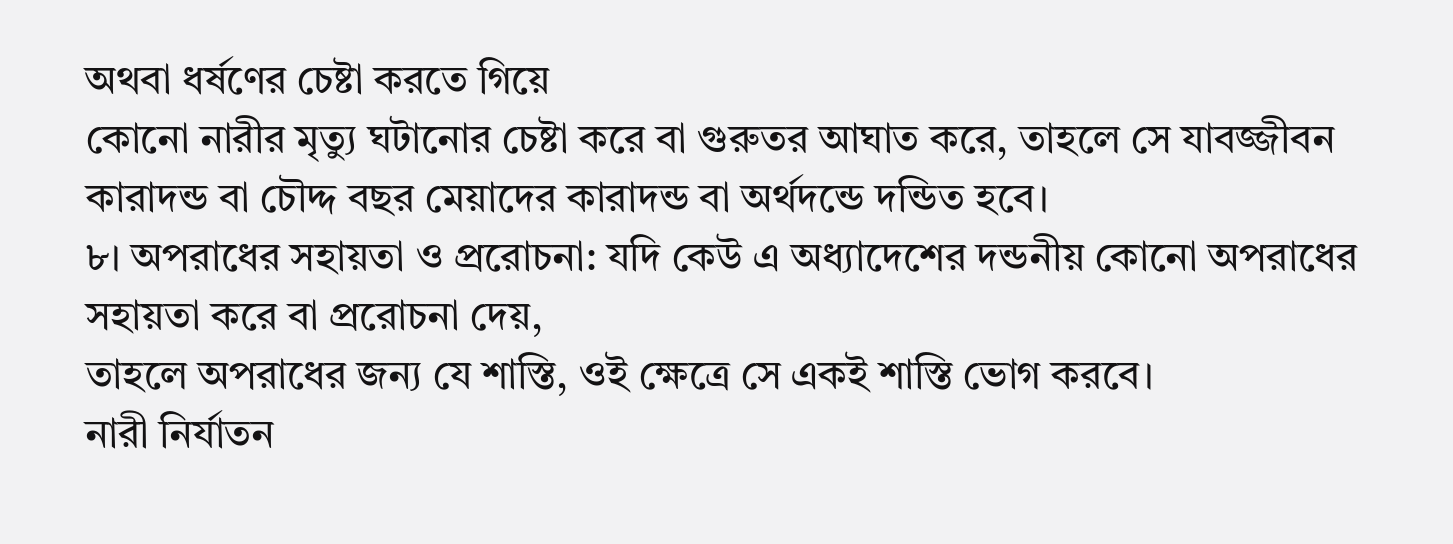অথবা ধর্ষণের চেষ্টা করতে গিয়ে
কোনো নারীর মৃত্যু ঘটানোর চেষ্টা করে বা গুরুতর আঘাত করে, তাহলে সে যাবজ্জীবন কারাদন্ড বা চৌদ্দ বছর মেয়াদের কারাদন্ড বা অর্থদন্ডে দন্ডিত হবে।
৮। অপরাধের সহায়তা ও প্ররোচনা: যদি কেউ এ অধ্যাদেশের দন্ডনীয় কোনো অপরাধের সহায়তা করে বা প্ররোচনা দেয়,
তাহলে অপরাধের জন্য যে শাস্তি, ওই ক্ষেত্রে সে একই শাস্তি ভোগ করবে।
নারী নির্যাতন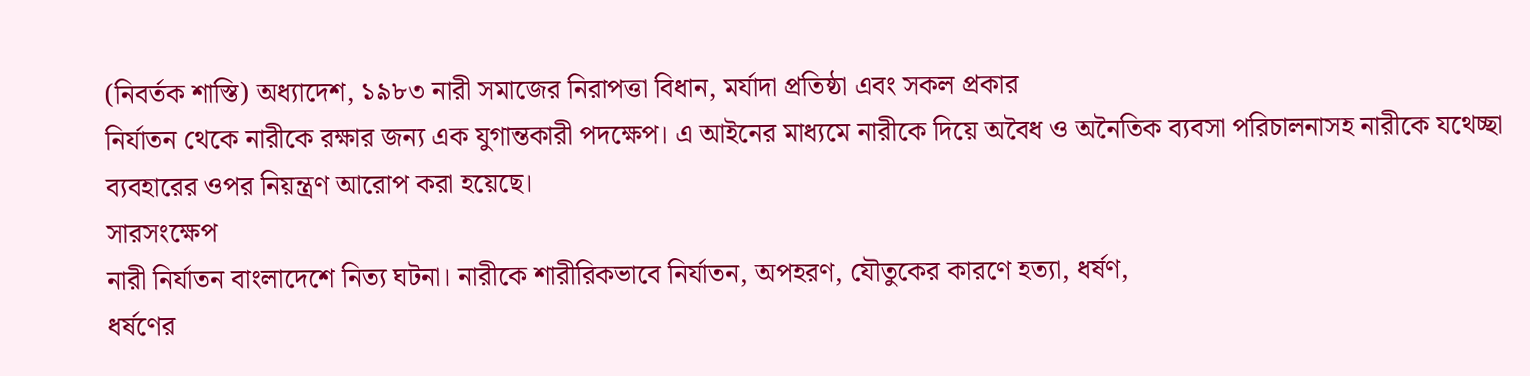(নিবর্তক শাস্তি) অধ্যাদেশ, ১৯৮৩ নারী সমাজের নিরাপত্তা বিধান, মর্যাদা প্রতিষ্ঠা এবং সকল প্রকার
নির্যাতন থেকে নারীকে রক্ষার জন্য এক যুগান্তকারী পদক্ষেপ। এ আইনের মাধ্যমে নারীকে দিয়ে অবৈধ ও অনৈতিক ব্যবসা পরিচালনাসহ নারীকে যথেচ্ছা ব্যবহারের ওপর নিয়ন্ত্রণ আরোপ করা হয়েছে।
সারসংক্ষেপ
নারী নির্যাতন বাংলাদেশে নিত্য ঘটনা। নারীকে শারীরিকভাবে নির্যাতন, অপহরণ, যৌতুকের কারণে হত্যা, ধর্ষণ,
ধর্ষণের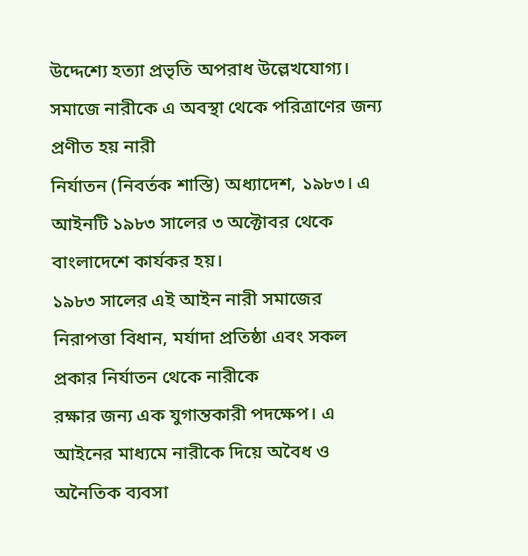উদ্দেশ্যে হত্যা প্রভৃতি অপরাধ উল্লেখযোগ্য। সমাজে নারীকে এ অবস্থা থেকে পরিত্রাণের জন্য প্রণীত হয় নারী
নির্যাতন (নিবর্তক শাস্তি) অধ্যাদেশ, ১৯৮৩। এ আইনটি ১৯৮৩ সালের ৩ অক্টোবর থেকে বাংলাদেশে কার্যকর হয়।
১৯৮৩ সালের এই আইন নারী সমাজের নিরাপত্তা বিধান, মর্যাদা প্রতিষ্ঠা এবং সকল প্রকার নির্যাতন থেকে নারীকে
রক্ষার জন্য এক যুগান্তকারী পদক্ষেপ। এ আইনের মাধ্যমে নারীকে দিয়ে অবৈধ ও অনৈতিক ব্যবসা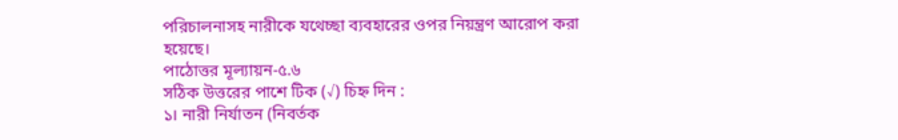পরিচালনাসহ নারীকে যথেচ্ছা ব্যবহারের ওপর নিয়ন্ত্রণ আরোপ করা হয়েছে।
পাঠোত্তর মূল্যায়ন-৫.৬
সঠিক উত্তরের পাশে টিক (√) চিহ্ন দিন :
১। নারী নির্যাতন (নিবর্তক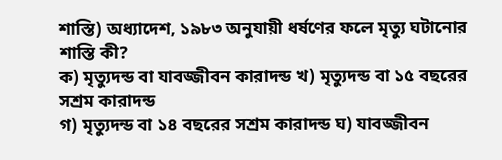শাস্তি) অধ্যাদেশ, ১৯৮৩ অনুযায়ী ধর্ষণের ফলে মৃত্যু ঘটানোর শাস্তি কী?
ক) মৃত্যুদন্ড বা যাবজ্জীবন কারাদন্ড খ) মৃত্যুদন্ড বা ১৫ বছরের সশ্রম কারাদন্ড
গ) মৃত্যুদন্ড বা ১৪ বছরের সশ্রম কারাদন্ড ঘ) যাবজ্জীবন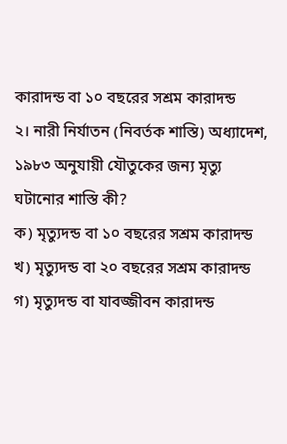কারাদন্ড বা ১০ বছরের সশ্রম কারাদন্ড
২। নারী নির্যাতন (নিবর্তক শাস্তি) অধ্যাদেশ, ১৯৮৩ অনুযায়ী যৌতুকের জন্য মৃত্যু ঘটানোর শাস্তি কী?
ক) মৃত্যুদন্ড বা ১০ বছরের সশ্রম কারাদন্ড খ) মৃত্যুদন্ড বা ২০ বছরের সশ্রম কারাদন্ড
গ) মৃত্যুদন্ড বা যাবজ্জীবন কারাদন্ড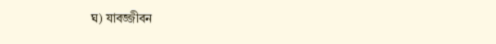ঘ) যাবজ্জীবন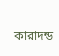কারাদন্ড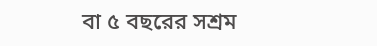বা ৫ বছরের সশ্রম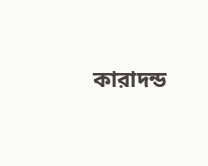কারাদন্ড